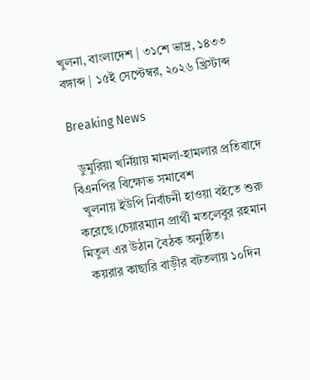খুলনা, বাংলাদেশ | ৩১শে ভাদ্র, ১৪৩৩ বঙ্গাব্দ | ১৫ই সেপ্টেম্বর, ২০২৬ খ্রিস্টাব্দ

Breaking News

  ডুমুরিয়া খর্নিয়ায় মামলা-হামলার প্রতিবাদে বিএনপির বিক্ষোভ সমাবেশ
  খুলনায় ইউপি নির্বাচনী হাওয়া বইতে শুরু করেছে।চেয়ারম্যান প্রার্থী মতলেবুর রহমান মিতুল এর উঠান বৈঠক অনুষ্ঠিত।
  কয়রার কাছারি বাড়ীর বটতলায় ১০দিন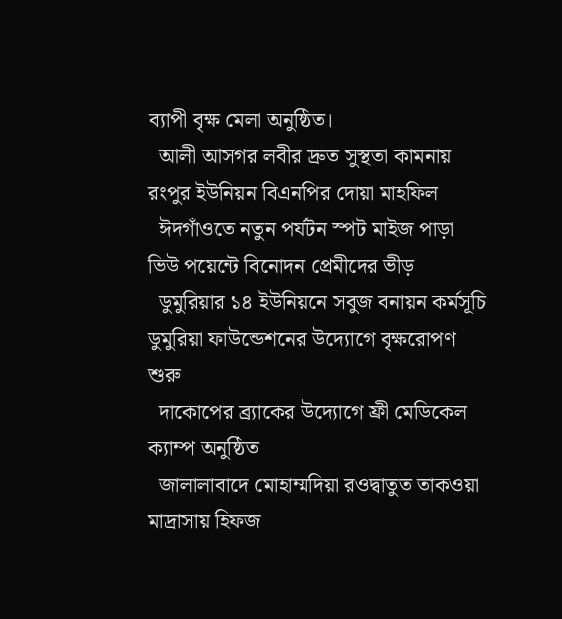ব্যাপী বৃক্ষ মেলা অনুষ্ঠিত।
  আলী আসগর লবীর দ্রুত সুস্থতা কামনায় রংপুর ইউনিয়ন বিএনপির দোয়া মাহফিল
  ঈদগাঁওতে নতুন পর্যটন স্পট মাইজ পাড়া ভিউ পয়েন্টে বিনোদন প্রেমীদের ভীড়
  ডুমুরিয়ার ১৪ ইউনিয়নে সবুজ বনায়ন কর্মসূচি ডুমুরিয়া ফাউন্ডেশনের উদ্যোগে বৃক্ষরোপণ শুরু
  দাকোপের ব্র‍্যাকের উদ্যোগে ফ্রী মেডিকেল ক্যাম্প অনুষ্ঠিত
  জালালাবাদে মোহাম্মদিয়া রওদ্বাতুত তাকওয়া মাদ্রাসায় হিফজ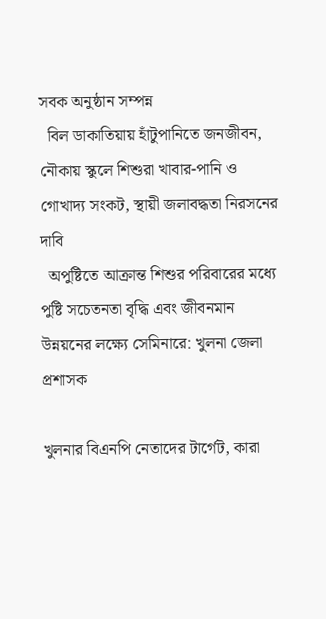সবক অনুষ্ঠান সম্পন্ন
  বিল ডাকাতিয়ায় হাঁটুপানিতে জনজীবন, নৌকায় স্কুলে শিশুরা খাবার-পানি ও গোখাদ্য সংকট, স্থায়ী জলাবদ্ধতা নিরসনের দাবি
  অপুষ্টিতে আক্রান্ত শিশুর পরিবারের মধ্যে পুষ্টি সচেতনতা বৃদ্ধি এবং জীবনমান উন্নয়নের লক্ষ্যে সেমিনারে: খুলনা জেলা প্রশাসক

খুলনার বিএনপি নেতাদের টার্গেট, কারা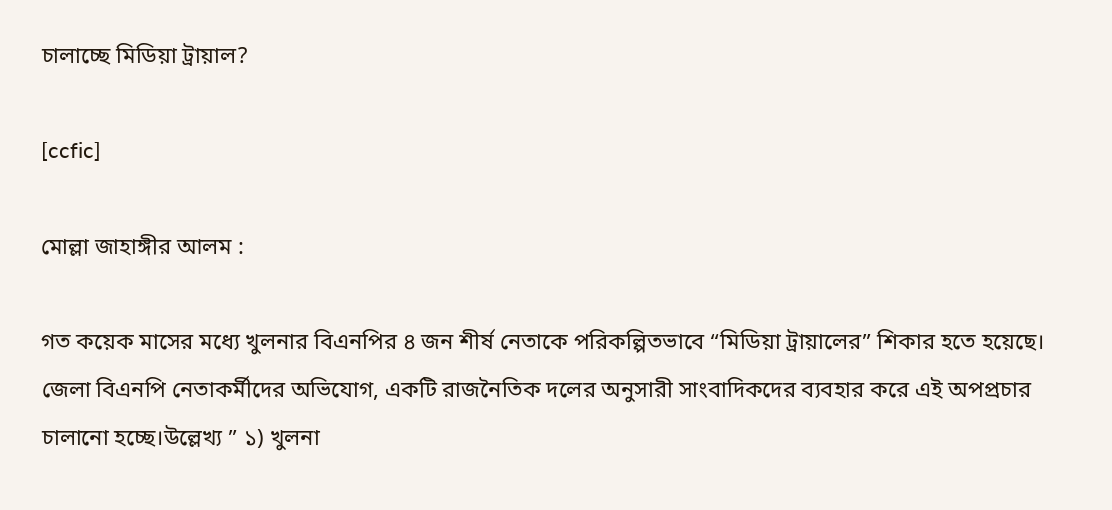চালাচ্ছে মিডিয়া ট্রায়াল?

[ccfic]

মোল্লা জাহাঙ্গীর আলম :

গত কয়েক মাসের মধ্যে খুলনার বিএনপির ৪ জন শীর্ষ নেতাকে পরিকল্পিতভাবে “মিডিয়া ট্রায়ালের” শিকার হতে হয়েছে। জেলা বিএনপি নেতাকর্মীদের অভিযোগ, একটি রাজনৈতিক দলের অনুসারী সাংবাদিকদের ব্যবহার করে এই অপপ্রচার চালানো হচ্ছে।উল্লেখ্য ” ১) খুলনা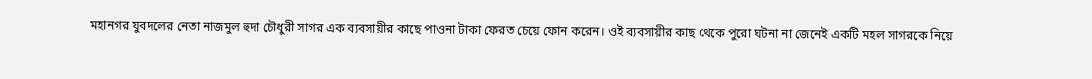মহানগর যুবদলের নেতা নাজমুল হুদা চৌধুরী সাগর এক ব্যবসায়ীর কাছে পাওনা টাকা ফেরত চেয়ে ফোন করেন। ওই ব্যবসায়ীর কাছ থেকে পুরো ঘটনা না জেনেই একটি মহল সাগরকে নিয়ে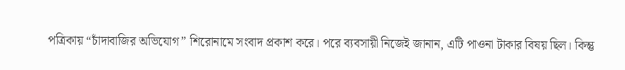পত্রিকায় “চাঁদাবাজির অভিযোগ” শিরোনামে সংবাদ প্রকাশ করে। পরে ব্যবসায়ী নিজেই জানান, এটি পাওনা টাকার বিষয় ছিল। কিন্তু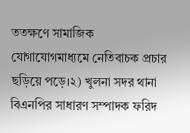ততক্ষণে সামাজিক যোগাযোগমাধ্যমে নেতিবাচক প্রচার ছড়িয়ে পড়ে।২) খুলনা সদর থানা বিএনপির সাধারণ সম্পাদক ফরিদ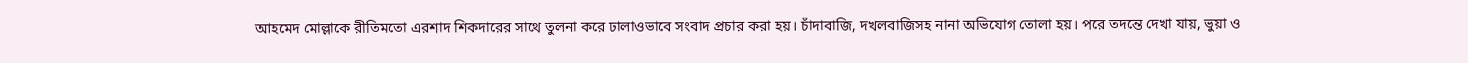আহমেদ মোল্লাকে রীতিমতো এরশাদ শিকদারের সাথে তুলনা করে ঢালাওভাবে সংবাদ প্রচার করা হয়। চাঁদাবাজি, দখলবাজিসহ নানা অভিযোগ তোলা হয়। পরে তদন্তে দেখা যায়, ভুয়া ও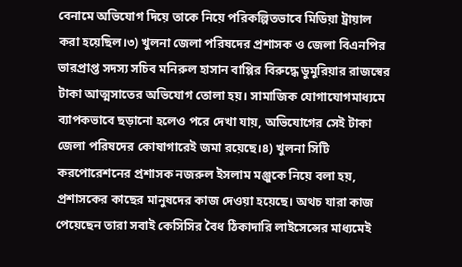বেনামে অভিযোগ দিয়ে তাকে নিয়ে পরিকল্পিতভাবে মিডিয়া ট্রায়াল করা হয়েছিল।৩) খুলনা জেলা পরিষদের প্রশাসক ও জেলা বিএনপির ভারপ্রাপ্ত সদস্য সচিব মনিরুল হাসান বাপ্পির বিরুদ্ধে ডুমুরিয়ার রাজস্বের টাকা আত্মসাতের অভিযোগ তোলা হয়। সামাজিক যোগাযোগমাধ্যমে ব্যাপকভাবে ছড়ানো হলেও পরে দেখা যায়, অভিযোগের সেই টাকা জেলা পরিষদের কোষাগারেই জমা রয়েছে।৪) খুলনা সিটি করপোরেশনের প্রশাসক নজরুল ইসলাম মঞ্জুকে নিয়ে বলা হয়, প্রশাসকের কাছের মানুষদের কাজ দেওয়া হয়েছে। অথচ যারা কাজ পেয়েছেন তারা সবাই কেসিসির বৈধ ঠিকাদারি লাইসেন্সের মাধ্যমেই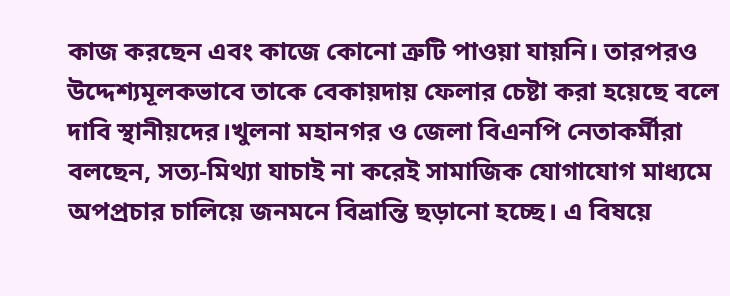কাজ করছেন এবং কাজে কোনো ত্রুটি পাওয়া যায়নি। তারপরও উদ্দেশ্যমূলকভাবে তাকে বেকায়দায় ফেলার চেষ্টা করা হয়েছে বলে দাবি স্থানীয়দের।খুলনা মহানগর ও জেলা বিএনপি নেতাকর্মীরা বলছেন, সত্য-মিথ্যা যাচাই না করেই সামাজিক যোগাযোগ মাধ্যমে অপপ্রচার চালিয়ে জনমনে বিভ্রান্তি ছড়ানো হচ্ছে। এ বিষয়ে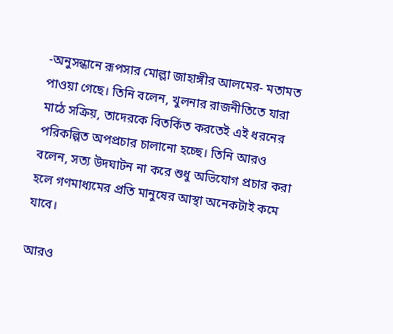-অনুসন্ধানে রূপসার মোল্লা জাহাঙ্গীর আলমের- মতামত পাওয়া গেছে। তিনি বলেন, খুলনার রাজনীতিতে যারা মাঠে সক্রিয়, তাদেরকে বিতর্কিত করতেই এই ধরনের পরিকল্পিত অপপ্রচার চালানো হচ্ছে। তিনি আরও বলেন, সত্য উদঘাটন না করে শুধু অভিযোগ প্রচার করা হলে গণমাধ্যমের প্রতি মানুষের আস্থা অনেকটাই কমে যাবে।

আরও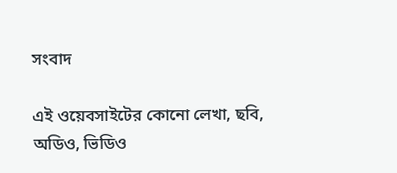সংবাদ

এই ওয়েবসাইটের কোনো লেখা, ছবি, অডিও, ভিডিও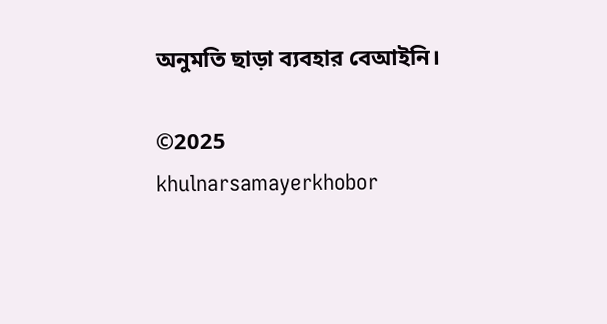অনুমতি ছাড়া ব্যবহার বেআইনি।

©2025 khulnarsamayerkhobor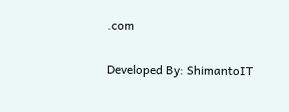.com

Developed By: ShimantoIT